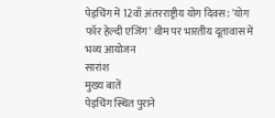पेइचिंग में 12वाँ अंतरराष्ट्रीय योग दिवस: 'योग फॉर हेल्दी एजिंग' थीम पर भारतीय दूतावास में भव्य आयोजन
सारांश
मुख्य बातें
पेइचिंग स्थित पुराने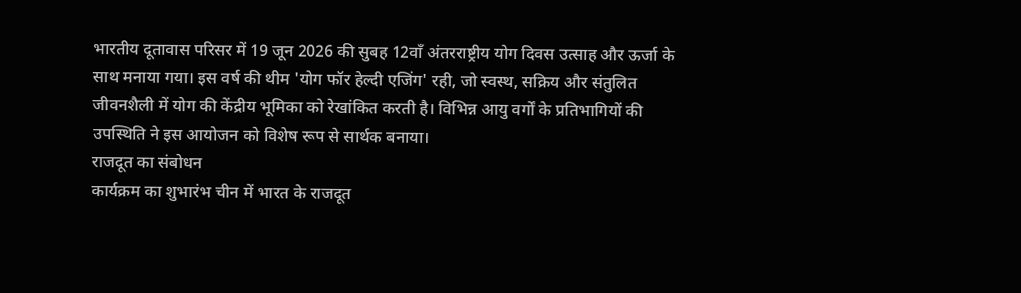भारतीय दूतावास परिसर में 19 जून 2026 की सुबह 12वाँ अंतरराष्ट्रीय योग दिवस उत्साह और ऊर्जा के साथ मनाया गया। इस वर्ष की थीम 'योग फॉर हेल्दी एजिंग' रही, जो स्वस्थ, सक्रिय और संतुलित जीवनशैली में योग की केंद्रीय भूमिका को रेखांकित करती है। विभिन्न आयु वर्गों के प्रतिभागियों की उपस्थिति ने इस आयोजन को विशेष रूप से सार्थक बनाया।
राजदूत का संबोधन
कार्यक्रम का शुभारंभ चीन में भारत के राजदूत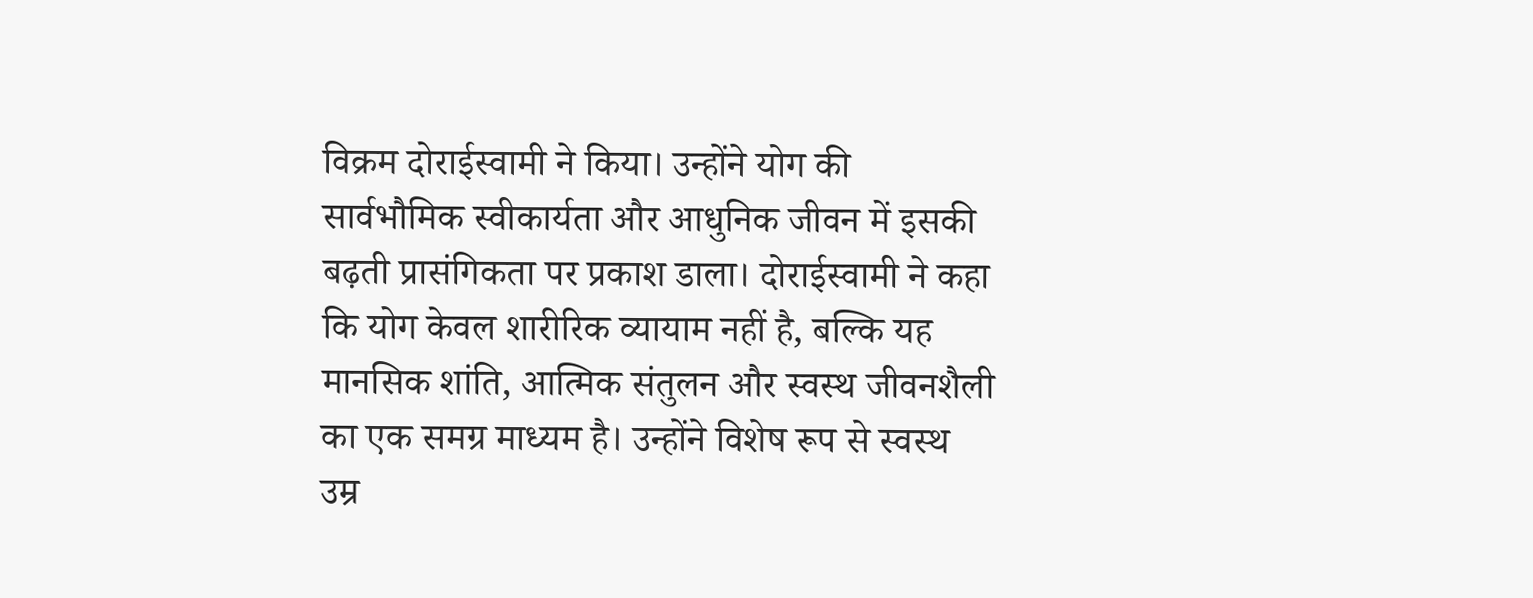विक्रम दोराईस्वामी ने किया। उन्होंने योग की सार्वभौमिक स्वीकार्यता और आधुनिक जीवन में इसकी बढ़ती प्रासंगिकता पर प्रकाश डाला। दोराईस्वामी ने कहा कि योग केवल शारीरिक व्यायाम नहीं है, बल्कि यह मानसिक शांति, आत्मिक संतुलन और स्वस्थ जीवनशैली का एक समग्र माध्यम है। उन्होंने विशेष रूप से स्वस्थ उम्र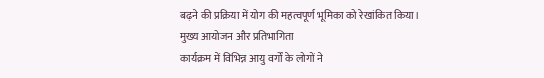बढ़ने की प्रक्रिया में योग की महत्वपूर्ण भूमिका को रेखांकित किया।
मुख्य आयोजन और प्रतिभागिता
कार्यक्रम में विभिन्न आयु वर्गों के लोगों ने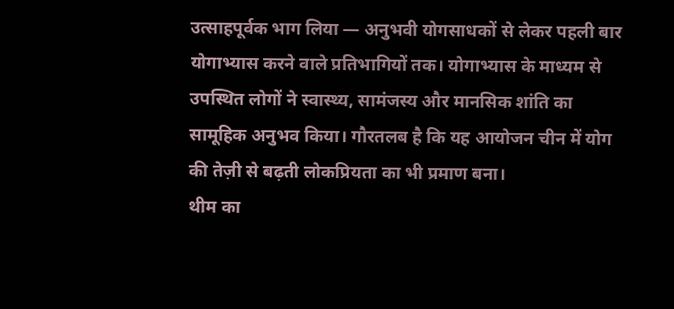उत्साहपूर्वक भाग लिया — अनुभवी योगसाधकों से लेकर पहली बार योगाभ्यास करने वाले प्रतिभागियों तक। योगाभ्यास के माध्यम से उपस्थित लोगों ने स्वास्थ्य, सामंजस्य और मानसिक शांति का सामूहिक अनुभव किया। गौरतलब है कि यह आयोजन चीन में योग की तेज़ी से बढ़ती लोकप्रियता का भी प्रमाण बना।
थीम का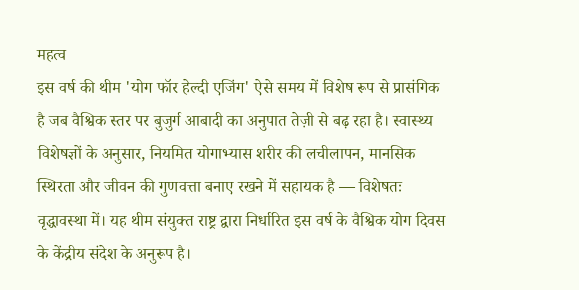महत्व
इस वर्ष की थीम 'योग फॉर हेल्दी एजिंग' ऐसे समय में विशेष रूप से प्रासंगिक है जब वैश्विक स्तर पर बुजुर्ग आबादी का अनुपात तेज़ी से बढ़ रहा है। स्वास्थ्य विशेषज्ञों के अनुसार, नियमित योगाभ्यास शरीर की लचीलापन, मानसिक स्थिरता और जीवन की गुणवत्ता बनाए रखने में सहायक है — विशेषतः वृद्धावस्था में। यह थीम संयुक्त राष्ट्र द्वारा निर्धारित इस वर्ष के वैश्विक योग दिवस के केंद्रीय संदेश के अनुरूप है।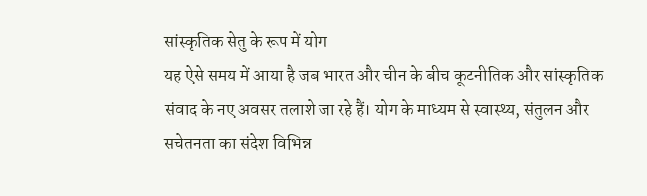सांस्कृतिक सेतु के रूप में योग
यह ऐसे समय में आया है जब भारत और चीन के बीच कूटनीतिक और सांस्कृतिक संवाद के नए अवसर तलाशे जा रहे हैं। योग के माध्यम से स्वास्थ्य, संतुलन और सचेतनता का संदेश विभिन्न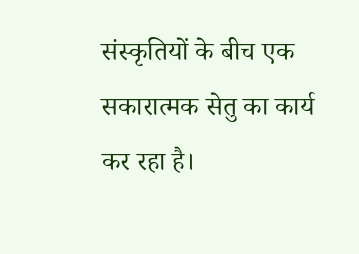संस्कृतियों के बीच एक सकारात्मक सेतु का कार्य कर रहा है।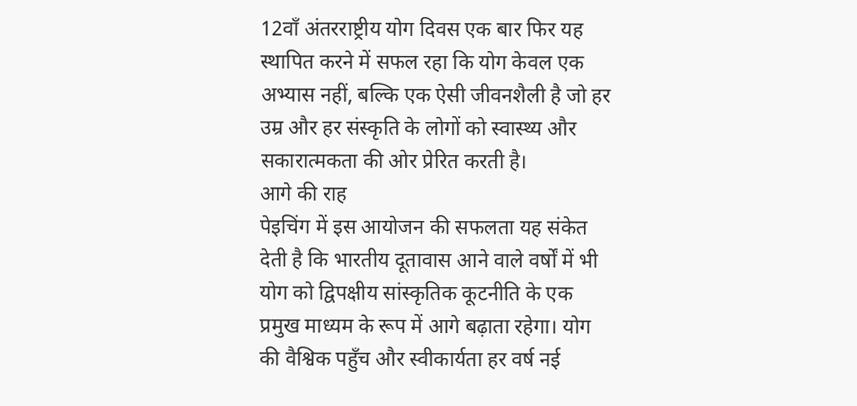12वाँ अंतरराष्ट्रीय योग दिवस एक बार फिर यह स्थापित करने में सफल रहा कि योग केवल एक अभ्यास नहीं, बल्कि एक ऐसी जीवनशैली है जो हर उम्र और हर संस्कृति के लोगों को स्वास्थ्य और सकारात्मकता की ओर प्रेरित करती है।
आगे की राह
पेइचिंग में इस आयोजन की सफलता यह संकेत देती है कि भारतीय दूतावास आने वाले वर्षों में भी योग को द्विपक्षीय सांस्कृतिक कूटनीति के एक प्रमुख माध्यम के रूप में आगे बढ़ाता रहेगा। योग की वैश्विक पहुँच और स्वीकार्यता हर वर्ष नई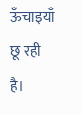ऊँचाइयाँ छू रही है।